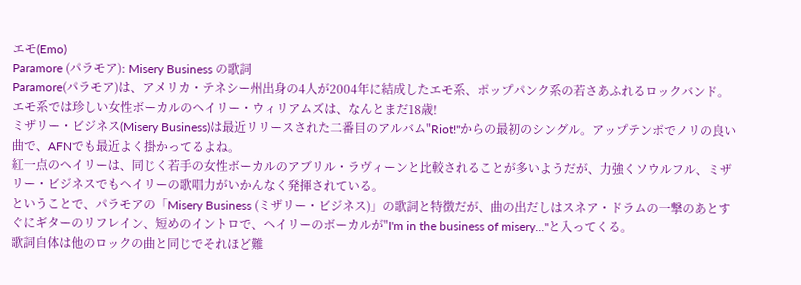エモ(Emo)
Paramore (パラモア): Misery Business の歌詞
Paramore(パラモア)は、アメリカ・テネシー州出身の4人が2004年に結成したエモ系、ポップパンク系の若さあふれるロックバンド。
エモ系では珍しい女性ボーカルのヘイリー・ウィリアムズは、なんとまだ18歳!
ミザリー・ビジネス(Misery Business)は最近リリースされた二番目のアルバム"Riot!"からの最初のシングル。アップテンポでノリの良い曲で、AFNでも最近よく掛かってるよね。
紅一点のヘイリーは、同じく若手の女性ボーカルのアブリル・ラヴィーンと比較されることが多いようだが、力強くソウルフル、ミザリー・ビジネスでもヘイリーの歌唱力がいかんなく発揮されている。
ということで、パラモアの「Misery Business (ミザリー・ビジネス)」の歌詞と特徴だが、曲の出だしはスネア・ドラムの一撃のあとすぐにギターのリフレイン、短めのイントロで、ヘイリーのボーカルが"I'm in the business of misery..."と入ってくる。
歌詞自体は他のロックの曲と同じでそれほど難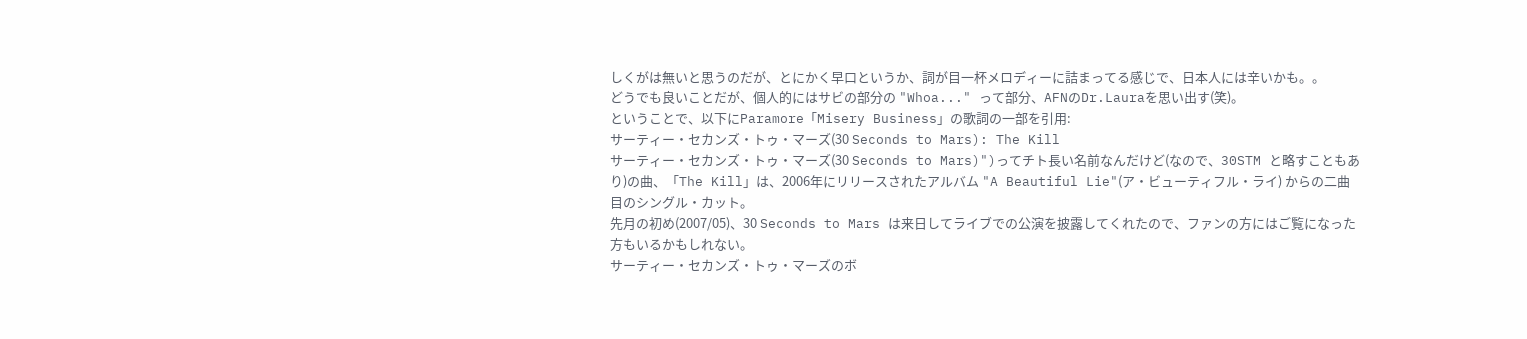しくがは無いと思うのだが、とにかく早口というか、詞が目一杯メロディーに詰まってる感じで、日本人には辛いかも。。
どうでも良いことだが、個人的にはサビの部分の "Whoa..." って部分、AFNのDr.Lauraを思い出す(笑)。
ということで、以下にParamore「Misery Business」の歌詞の一部を引用:
サーティー・セカンズ・トゥ・マーズ(30 Seconds to Mars): The Kill
サーティー・セカンズ・トゥ・マーズ(30 Seconds to Mars)")ってチト長い名前なんだけど(なので、30STM と略すこともあり)の曲、「The Kill」は、2006年にリリースされたアルバム "A Beautiful Lie"(ア・ビューティフル・ライ) からの二曲目のシングル・カット。
先月の初め(2007/05)、30 Seconds to Mars は来日してライブでの公演を披露してくれたので、ファンの方にはご覧になった方もいるかもしれない。
サーティー・セカンズ・トゥ・マーズのボ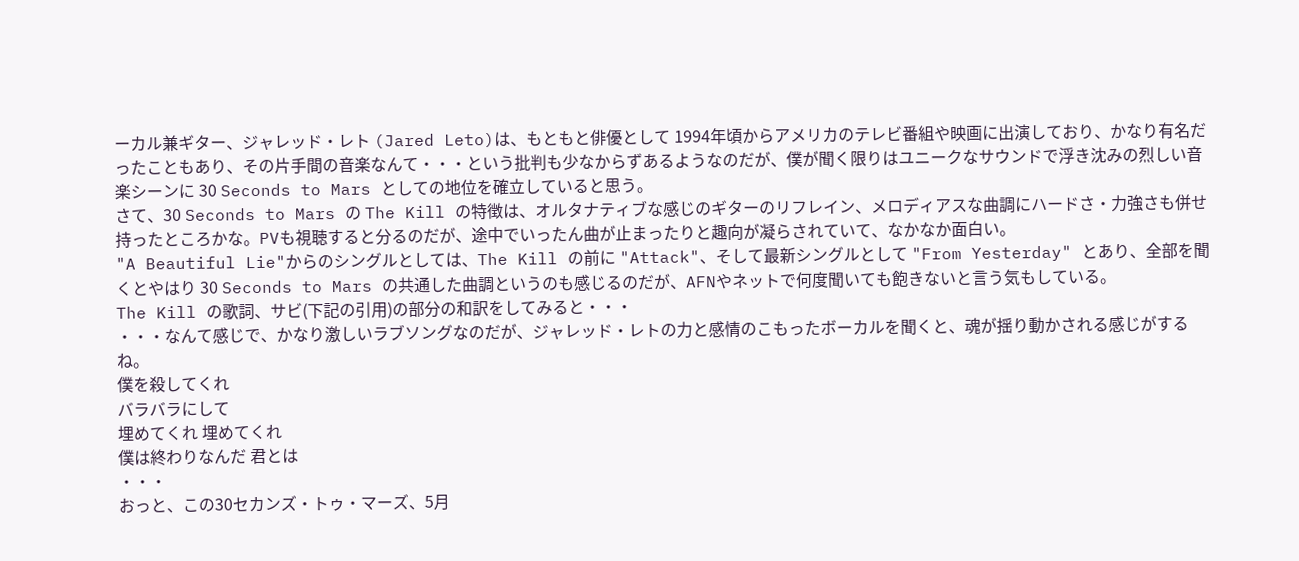ーカル兼ギター、ジャレッド・レト (Jared Leto)は、もともと俳優として 1994年頃からアメリカのテレビ番組や映画に出演しており、かなり有名だったこともあり、その片手間の音楽なんて・・・という批判も少なからずあるようなのだが、僕が聞く限りはユニークなサウンドで浮き沈みの烈しい音楽シーンに 30 Seconds to Mars としての地位を確立していると思う。
さて、30 Seconds to Mars の The Kill の特徴は、オルタナティブな感じのギターのリフレイン、メロディアスな曲調にハードさ・力強さも併せ持ったところかな。PVも視聴すると分るのだが、途中でいったん曲が止まったりと趣向が凝らされていて、なかなか面白い。
"A Beautiful Lie"からのシングルとしては、The Kill の前に "Attack"、そして最新シングルとして "From Yesterday" とあり、全部を聞くとやはり 30 Seconds to Mars の共通した曲調というのも感じるのだが、AFNやネットで何度聞いても飽きないと言う気もしている。
The Kill の歌詞、サビ(下記の引用)の部分の和訳をしてみると・・・
・・・なんて感じで、かなり激しいラブソングなのだが、ジャレッド・レトの力と感情のこもったボーカルを聞くと、魂が揺り動かされる感じがするね。
僕を殺してくれ
バラバラにして
埋めてくれ 埋めてくれ
僕は終わりなんだ 君とは
・・・
おっと、この30セカンズ・トゥ・マーズ、5月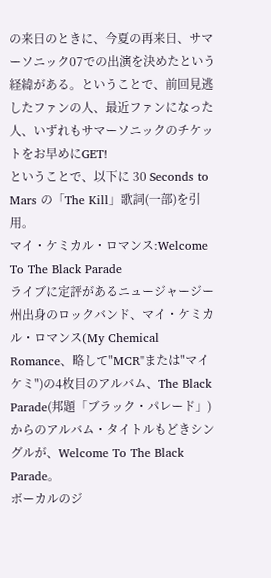の来日のときに、今夏の再来日、サマーソニック07での出演を決めたという経緯がある。ということで、前回見逃したファンの人、最近ファンになった人、いずれもサマーソニックのチケットをお早めにGET!
ということで、以下に 30 Seconds to Mars の「The Kill」歌詞(一部)を引用。
マイ・ケミカル・ロマンス:Welcome To The Black Parade
ライブに定評があるニュージャージー州出身のロックバンド、マイ・ケミカル・ロマンス(My Chemical Romance、略して"MCR"または"マイケミ")の4枚目のアルバム、The Black Parade(邦題「ブラック・パレード」)からのアルバム・タイトルもどきシングルが、Welcome To The Black Parade。
ボーカルのジ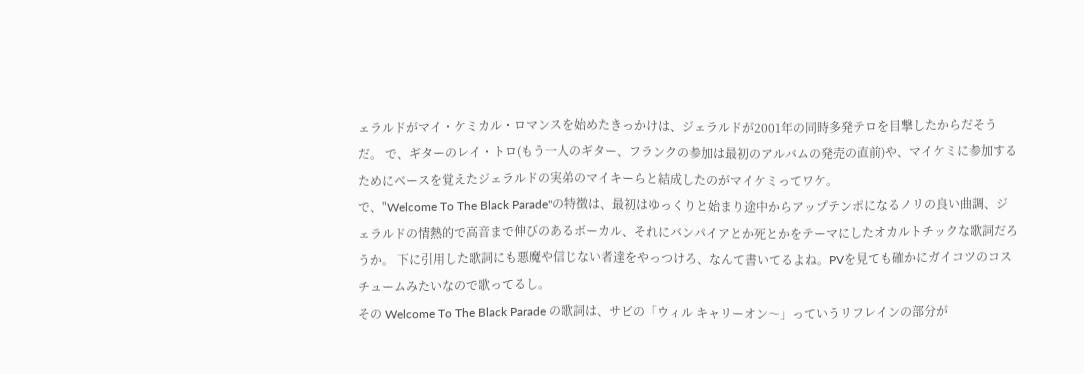ェラルドがマイ・ケミカル・ロマンスを始めたきっかけは、ジェラルドが2001年の同時多発テロを目撃したからだそうだ。 で、ギターのレイ・トロ(もう一人のギター、フランクの参加は最初のアルバムの発売の直前)や、マイケミに参加するためにベースを覚えたジェラルドの実弟のマイキーらと結成したのがマイケミってワケ。
で、"Welcome To The Black Parade"の特徴は、最初はゆっくりと始まり途中からアップテンポになるノリの良い曲調、ジェラルドの情熱的で高音まで伸びのあるボーカル、それにバンパイアとか死とかをテーマにしたオカルトチックな歌詞だろうか。 下に引用した歌詞にも悪魔や信じない者達をやっつけろ、なんて書いてるよね。PVを見ても確かにガイコツのコスチュームみたいなので歌ってるし。
その Welcome To The Black Parade の歌詞は、サビの「ウィル キャリーオン〜」っていうリフレインの部分が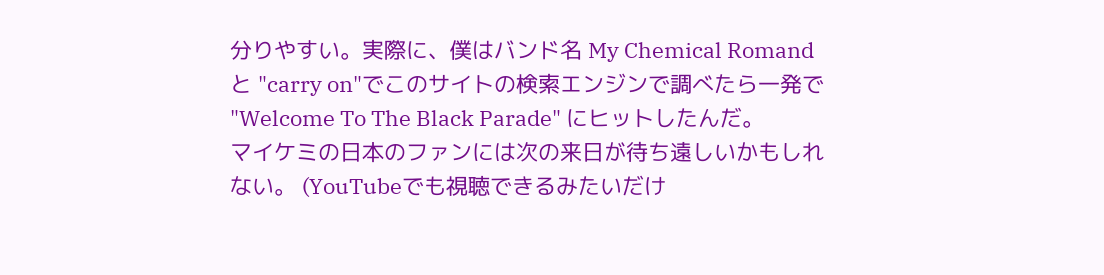分りやすい。実際に、僕はバンド名 My Chemical Romand と "carry on"でこのサイトの検索エンジンで調べたら一発で "Welcome To The Black Parade" にヒットしたんだ。
マイケミの日本のファンには次の来日が待ち遠しいかもしれない。 (YouTubeでも視聴できるみたいだけ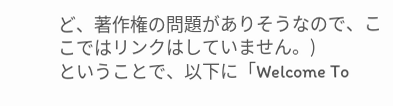ど、著作権の問題がありそうなので、ここではリンクはしていません。)
ということで、以下に「Welcome To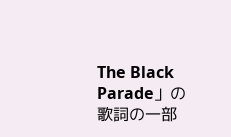The Black Parade」の歌詞の一部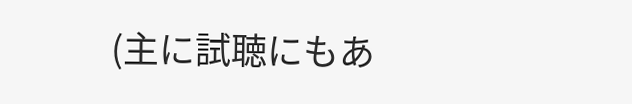(主に試聴にもあ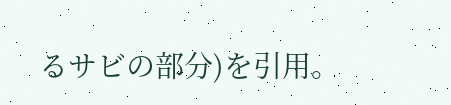るサビの部分)を引用。